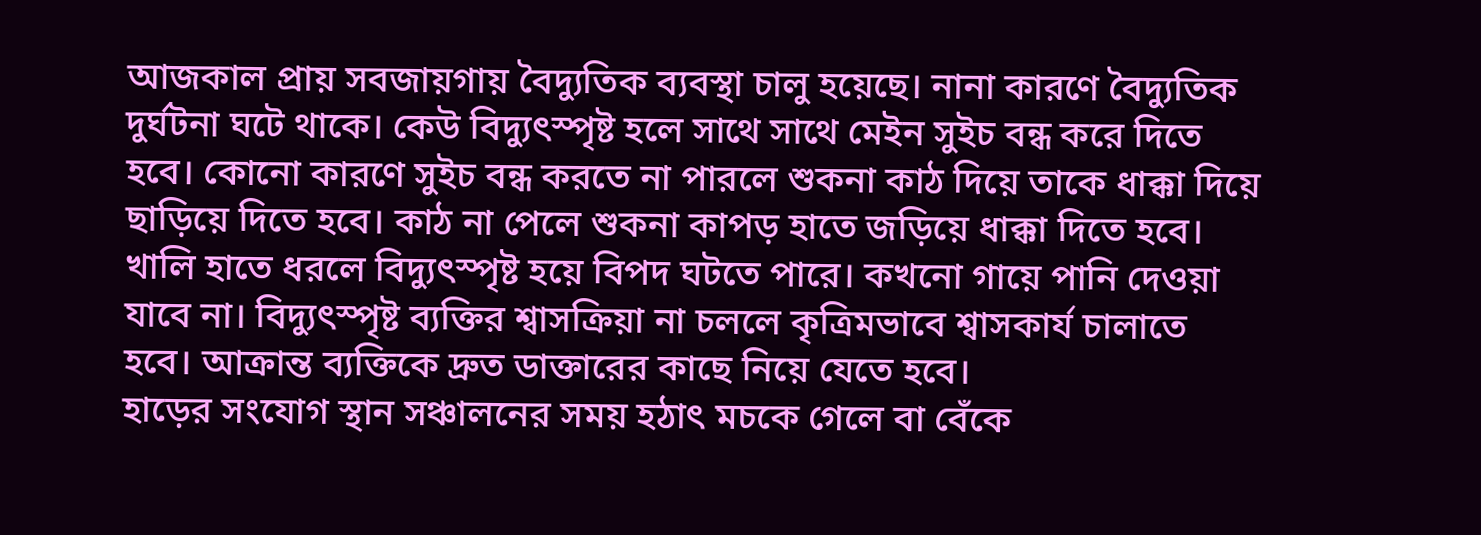আজকাল প্রায় সবজায়গায় বৈদ্যুতিক ব্যবস্থা চালু হয়েছে। নানা কারণে বৈদ্যুতিক দুর্ঘটনা ঘটে থাকে। কেউ বিদ্যুৎস্পৃষ্ট হলে সাথে সাথে মেইন সুইচ বন্ধ করে দিতে হবে। কোনো কারণে সুইচ বন্ধ করতে না পারলে শুকনা কাঠ দিয়ে তাকে ধাক্কা দিয়ে ছাড়িয়ে দিতে হবে। কাঠ না পেলে শুকনা কাপড় হাতে জড়িয়ে ধাক্কা দিতে হবে। খালি হাতে ধরলে বিদ্যুৎস্পৃষ্ট হয়ে বিপদ ঘটতে পারে। কখনো গায়ে পানি দেওয়া যাবে না। বিদ্যুৎস্পৃষ্ট ব্যক্তির শ্বাসক্রিয়া না চললে কৃত্রিমভাবে শ্বাসকার্য চালাতে হবে। আক্রান্ত ব্যক্তিকে দ্রুত ডাক্তারের কাছে নিয়ে যেতে হবে।
হাড়ের সংযোগ স্থান সঞ্চালনের সময় হঠাৎ মচকে গেলে বা বেঁকে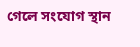গেলে সংযোগ স্থান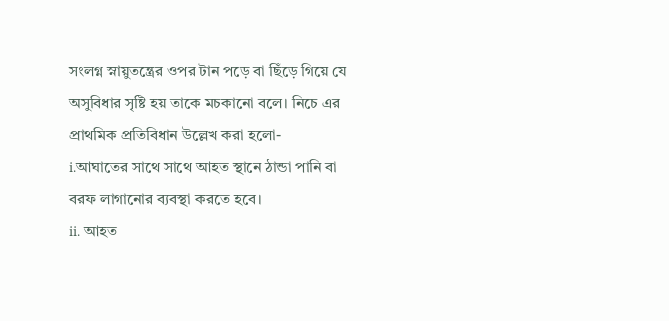সংলগ্ন স্নায়ুতন্ত্রের ওপর টান পড়ে বা ছিঁড়ে গিয়ে যে অসুবিধার সৃষ্টি হয় তাকে মচকানো বলে। নিচে এর প্রাথমিক প্রতিবিধান উল্লেখ করা হলো-
i.আঘাতের সাথে সাথে আহত স্থানে ঠান্ডা পানি বা বরফ লাগানোর ব্যবস্থা করতে হবে।
ii. আহত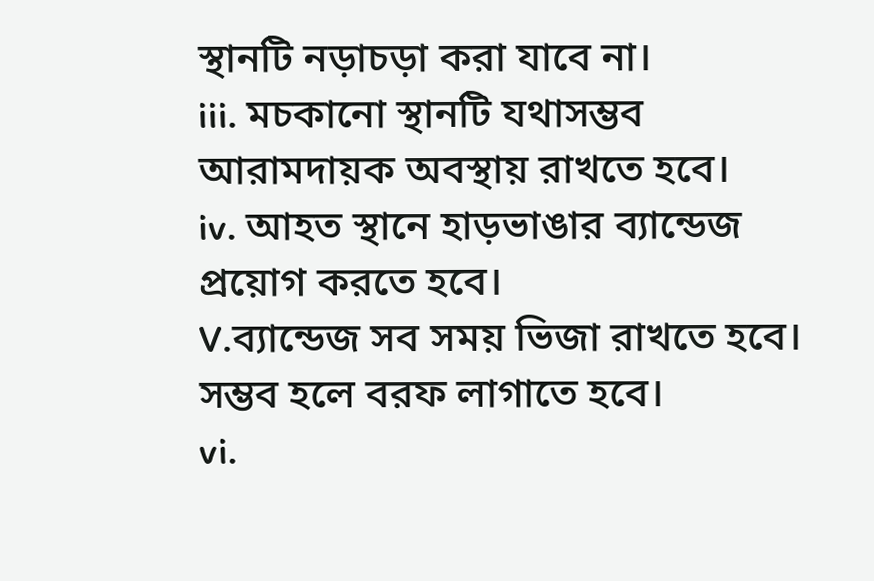স্থানটি নড়াচড়া করা যাবে না।
iii. মচকানো স্থানটি যথাসম্ভব আরামদায়ক অবস্থায় রাখতে হবে।
iv. আহত স্থানে হাড়ভাঙার ব্যান্ডেজ প্রয়োগ করতে হবে।
V.ব্যান্ডেজ সব সময় ভিজা রাখতে হবে। সম্ভব হলে বরফ লাগাতে হবে।
vi.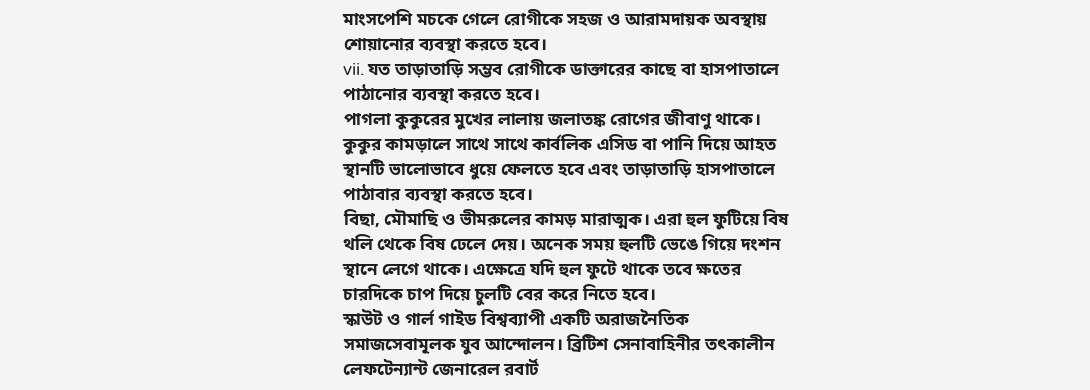মাংসপেশি মচকে গেলে রোগীকে সহজ ও আরামদায়ক অবস্থায় শোয়ানোর ব্যবস্থা করতে হবে।
vii. যত তাড়াতাড়ি সম্ভব রোগীকে ডাক্তারের কাছে বা হাসপাতালে পাঠানোর ব্যবস্থা করতে হবে।
পাগলা কুকুরের মুখের লালায় জলাতঙ্ক রোগের জীবাণু থাকে। কুকুর কামড়ালে সাথে সাথে কার্বলিক এসিড বা পানি দিয়ে আহত স্থানটি ভালোভাবে ধুয়ে ফেলতে হবে এবং তাড়াতাড়ি হাসপাতালে পাঠাবার ব্যবস্থা করতে হবে।
বিছা, মৌমাছি ও ভীমরুলের কামড় মারাত্মক। এরা হুল ফুটিয়ে বিষ থলি থেকে বিষ ঢেলে দেয়। অনেক সময় হুলটি ভেঙে গিয়ে দংশন স্থানে লেগে থাকে। এক্ষেত্রে যদি হুল ফুটে থাকে তবে ক্ষতের চারদিকে চাপ দিয়ে চুলটি বের করে নিতে হবে।
স্কাউট ও গার্ল গাইড বিশ্বব্যাপী একটি অরাজনৈতিক সমাজসেবামূলক যুব আন্দোলন। ব্রিটিশ সেনাবাহিনীর তৎকালীন লেফটেন্যান্ট জেনারেল রবার্ট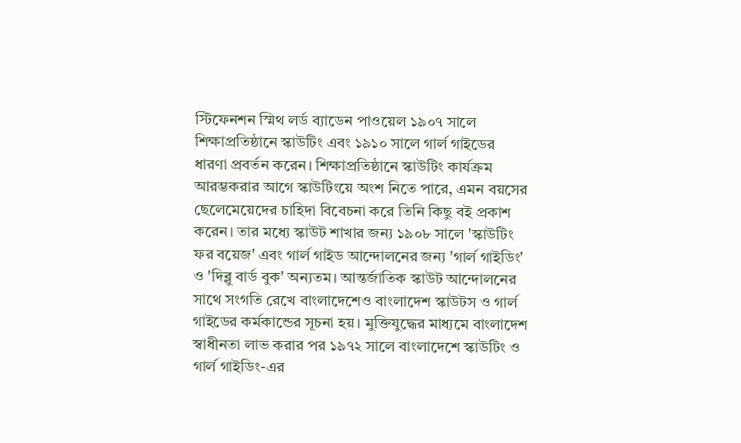স্টিফেনশন স্মিথ লর্ড ব্যাডেন পাওয়েল ১৯০৭ সালে শিক্ষাপ্রতিষ্ঠানে স্কাউটিং এবং ১৯১০ সালে গার্ল গাইডের ধারণা প্রবর্তন করেন। শিক্ষাপ্রতিষ্ঠানে স্কাউটিং কার্যক্রম আরম্ভকরার আগে স্কাউটিংয়ে অংশ নিতে পারে, এমন বয়সের ছেলেমেয়েদের চাহিদা বিবেচনা করে তিনি কিছু বই প্রকাশ করেন। তার মধ্যে স্কাউট শাখার জন্য ১৯০৮ সালে 'স্কাউটিং ফর বয়েজ' এবং গার্ল গাইড আন্দোলনের জন্য 'গার্ল গাইডিং' ও 'দিব্লু বার্ড বুক' অন্যতম। আন্তর্জাতিক স্কাউট আন্দোলনের সাথে সংগতি রেখে বাংলাদেশেও বাংলাদেশ স্কাউটস ও গার্ল গাইডের কর্মকান্ডের সূচনা হয়। মুক্তিযুদ্ধের মাধ্যমে বাংলাদেশ স্বাধীনতা লাভ করার পর ১৯৭২ সালে বাংলাদেশে স্কাউটিং ও গার্ল গাইডিং-এর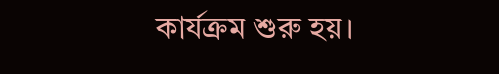কার্যক্রম শুরু হয়।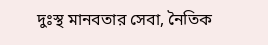দুঃস্থ মানবতার সেবা, নৈতিক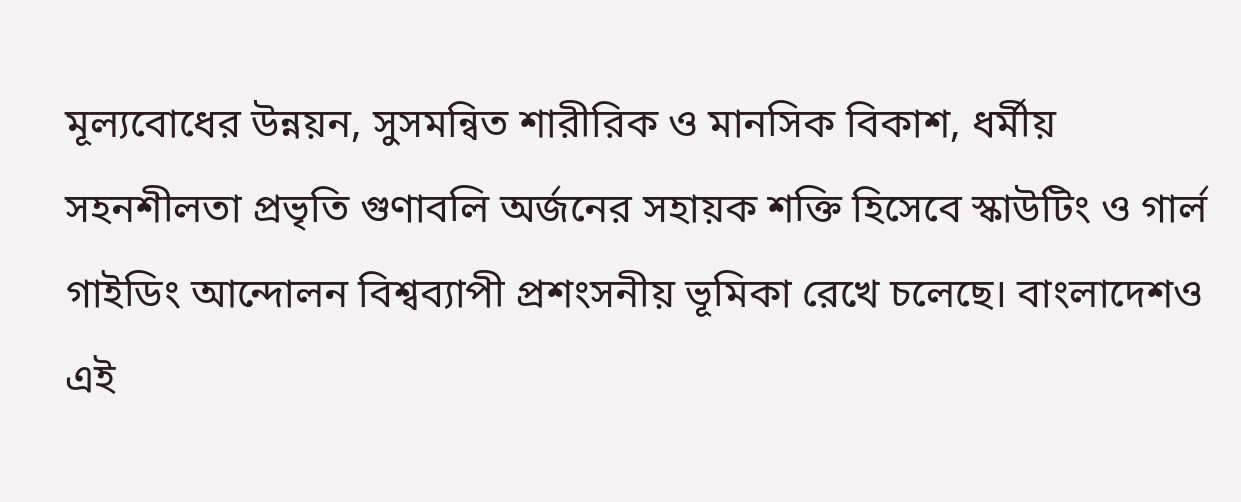মূল্যবোধের উন্নয়ন, সুসমন্বিত শারীরিক ও মানসিক বিকাশ, ধর্মীয় সহনশীলতা প্রভৃতি গুণাবলি অর্জনের সহায়ক শক্তি হিসেবে স্কাউটিং ও গার্ল গাইডিং আন্দোলন বিশ্বব্যাপী প্রশংসনীয় ভূমিকা রেখে চলেছে। বাংলাদেশও এই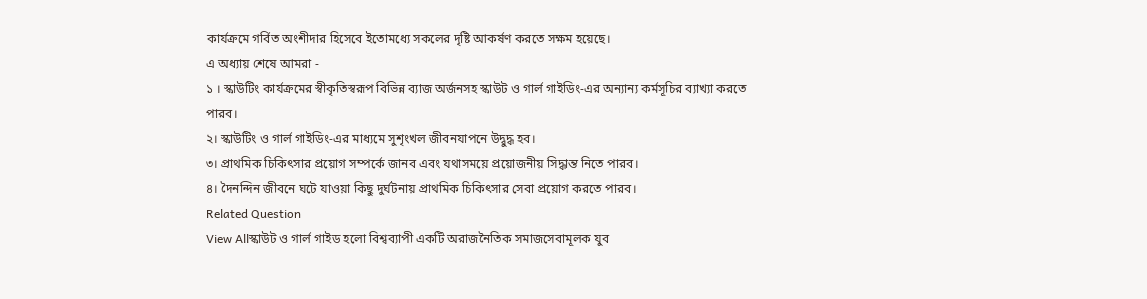কার্যক্রমে গর্বিত অংশীদার হিসেবে ইতোমধ্যে সকলের দৃষ্টি আকর্ষণ করতে সক্ষম হয়েছে।
এ অধ্যায় শেষে আমরা -
১ । স্কাউটিং কার্যক্রমের স্বীকৃতিস্বরূপ বিভিন্ন ব্যাজ অর্জনসহ স্কাউট ও গার্ল গাইডিং-এর অন্যান্য কর্মসূচির ব্যাখ্যা করতে পারব।
২। স্কাউটিং ও গার্ল গাইডিং-এর মাধ্যমে সুশৃংখল জীবনযাপনে উদ্বুদ্ধ হব।
৩। প্রাথমিক চিকিৎসার প্রয়োগ সম্পর্কে জানব এবং যথাসময়ে প্রয়োজনীয় সিদ্ধান্ত নিতে পারব।
৪। দৈনন্দিন জীবনে ঘটে যাওয়া কিছু দুর্ঘটনায় প্রাথমিক চিকিৎসার সেবা প্রয়োগ করতে পারব।
Related Question
View Allস্কাউট ও গার্ল গাইড হলো বিশ্বব্যাপী একটি অরাজনৈতিক সমাজসেবামূলক যুব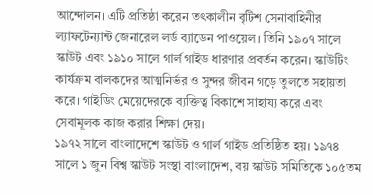আন্দোলন। এটি প্রতিষ্ঠা করেন তৎকালীন বৃটিশ সেনাবাহিনীর ল্যাফটেন্যান্ট জেনারেল লর্ড ব্যাডেন পাওয়েল। তিনি ১৯০৭ সালে স্কাউট এবং ১৯১০ সালে গার্ল গাইড ধারণার প্রবর্তন করেন। স্কাউটিং কার্যক্রম বালকদের আত্মনির্ভর ও সুন্দর জীবন গড়ে তুলতে সহায়তা করে। গাইডিং মেয়েদেরকে ব্যক্তিত্ব বিকাশে সাহায্য করে এবং সেবামূলক কাজ করার শিক্ষা দেয়।
১৯৭২ সালে বাংলাদেশে স্কাউট ও গার্ল গাইড প্রতিষ্ঠিত হয়। ১৯৭৪ সালে ১ জুন বিশ্ব স্কাউট সংস্থা বাংলাদেশ, বয় স্কাউট সমিতিকে ১০৫তম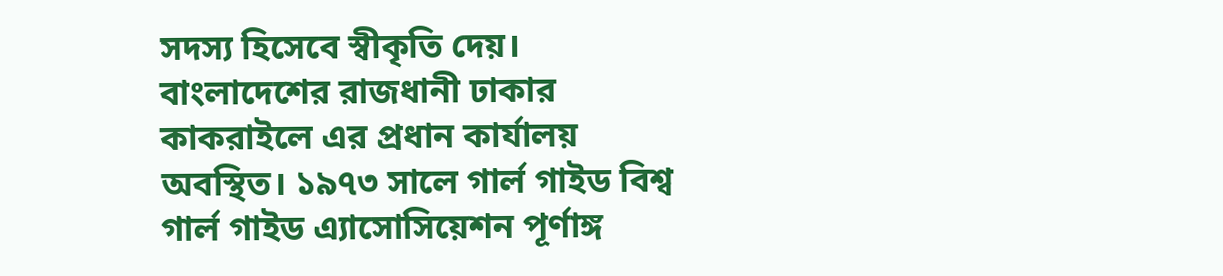সদস্য হিসেবে স্বীকৃতি দেয়। বাংলাদেশের রাজধানী ঢাকার কাকরাইলে এর প্রধান কার্যালয় অবস্থিত। ১৯৭৩ সালে গার্ল গাইড বিশ্ব গার্ল গাইড এ্যাসোসিয়েশন পূর্ণাঙ্গ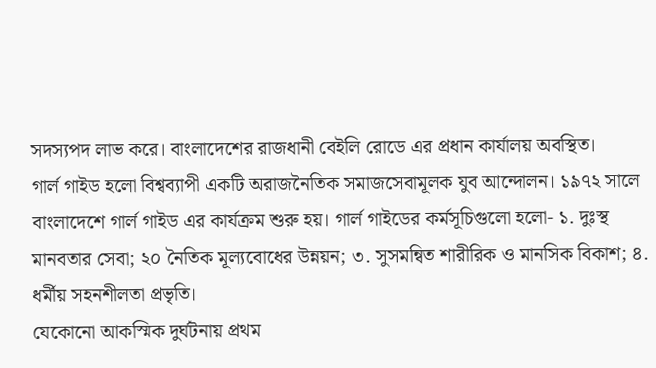সদস্যপদ লাভ করে। বাংলাদেশের রাজধানী বেইলি রোডে এর প্রধান কার্যালয় অবস্থিত।
গার্ল গাইড হলো বিশ্বব্যাপী একটি অরাজনৈতিক সমাজসেবামূলক যুব আন্দোলন। ১৯৭২ সালে বাংলাদেশে গার্ল গাইড এর কার্যক্রম শুরু হয়। গার্ল গাইডের কর্মসূচিগুলো হলো- ১. দুঃস্থ মানবতার সেবা; ২০ নৈতিক মূল্যবোধের উন্নয়ন; ৩. সুসমন্বিত শারীরিক ও মানসিক বিকাশ; ৪. ধর্মীয় সহনশীলতা প্রভৃতি।
যেকোনো আকস্মিক দুর্ঘটনায় প্রথম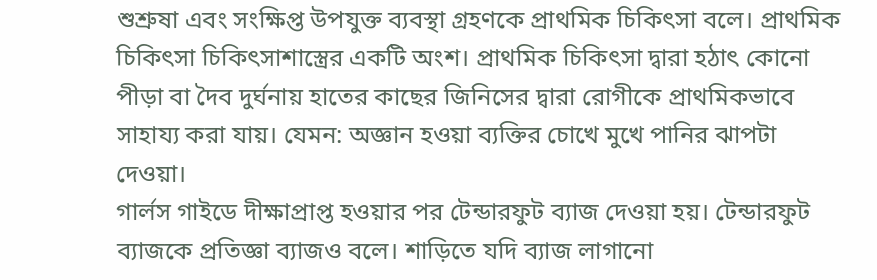শুশ্রুষা এবং সংক্ষিপ্ত উপযুক্ত ব্যবস্থা গ্রহণকে প্রাথমিক চিকিৎসা বলে। প্রাথমিক চিকিৎসা চিকিৎসাশাস্ত্রের একটি অংশ। প্রাথমিক চিকিৎসা দ্বারা হঠাৎ কোনো পীড়া বা দৈব দুর্ঘনায় হাতের কাছের জিনিসের দ্বারা রোগীকে প্রাথমিকভাবে সাহায্য করা যায়। যেমন: অজ্ঞান হওয়া ব্যক্তির চোখে মুখে পানির ঝাপটা দেওয়া।
গার্লস গাইডে দীক্ষাপ্রাপ্ত হওয়ার পর টেন্ডারফুট ব্যাজ দেওয়া হয়। টেন্ডারফুট ব্যাজকে প্রতিজ্ঞা ব্যাজও বলে। শাড়িতে যদি ব্যাজ লাগানো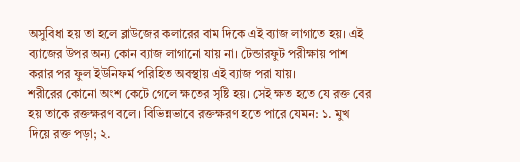অসুবিধা হয় তা হলে ব্লাউজের কলারের বাম দিকে এই ব্যাজ লাগাতে হয়। এই ব্যাজের উপর অন্য কোন ব্যাজ লাগানো যায় না। টেন্ডারফুট পরীক্ষায় পাশ করার পর ফুল ইউনিফর্ম পরিহিত অবস্থায় এই ব্যাজ পরা যায়।
শরীরের কোনো অংশ কেটে গেলে ক্ষতের সৃষ্টি হয়। সেই ক্ষত হতে যে রক্ত বের হয় তাকে রক্তক্ষরণ বলে। বিভিন্নভাবে রক্তক্ষরণ হতে পারে যেমন: ১. মুখ দিয়ে রক্ত পড়া; ২.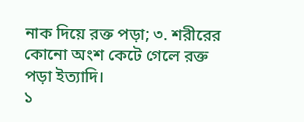নাক দিয়ে রক্ত পড়া; ৩. শরীরের কোনো অংশ কেটে গেলে রক্ত পড়া ইত্যাদি।
১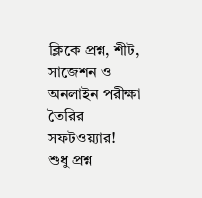ক্লিকে প্রশ্ন, শীট, সাজেশন ও
অনলাইন পরীক্ষা তৈরির সফটওয়্যার!
শুধু প্রশ্ন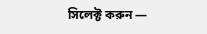সিলেক্ট করুন —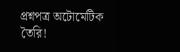প্রশ্নপত্র অটোমেটিক তৈরি!